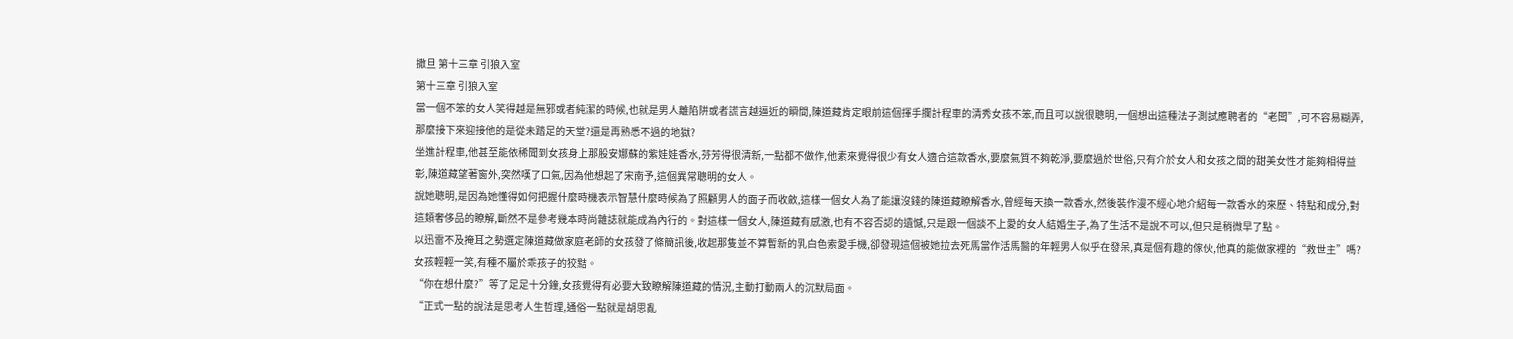撒旦 第十三章 引狼入室
第十三章 引狼入室
當一個不笨的女人笑得越是無邪或者純潔的時候,也就是男人離陷阱或者謊言越逼近的瞬間,陳道藏肯定眼前這個揮手攔計程車的清秀女孩不笨,而且可以說很聰明,一個想出這種法子測試應聘者的“老闆”,可不容易糊弄,那麼接下來迎接他的是從未踏足的天堂?還是再熟悉不過的地獄?
坐進計程車,他甚至能依稀聞到女孩身上那股安娜蘇的紫娃娃香水,芬芳得很清新,一點都不做作,他素來覺得很少有女人適合這款香水,要麼氣質不夠乾淨,要麼過於世俗,只有介於女人和女孩之間的甜美女性才能夠相得益彰,陳道藏望著窗外,突然嘆了口氣,因為他想起了宋南予,這個異常聰明的女人。
說她聰明,是因為她懂得如何把握什麼時機表示智慧什麼時候為了照顧男人的面子而收斂,這樣一個女人為了能讓沒錢的陳道藏瞭解香水,曾經每天換一款香水,然後裝作漫不經心地介紹每一款香水的來歷、特點和成分,對這類奢侈品的瞭解,斷然不是參考幾本時尚雜誌就能成為內行的。對這樣一個女人,陳道藏有感激,也有不容否認的遺憾,只是跟一個談不上愛的女人結婚生子,為了生活不是說不可以,但只是稍微早了點。
以迅雷不及掩耳之勢選定陳道藏做家庭老師的女孩發了條簡訊後,收起那隻並不算暫新的乳白色索愛手機,卻發現這個被她拉去死馬當作活馬醫的年輕男人似乎在發呆,真是個有趣的傢伙,他真的能做家裡的“救世主”嗎?女孩輕輕一笑,有種不屬於乖孩子的狡黠。
“你在想什麼?”等了足足十分鐘,女孩覺得有必要大致瞭解陳道藏的情況,主動打動兩人的沉默局面。
“正式一點的說法是思考人生哲理,通俗一點就是胡思亂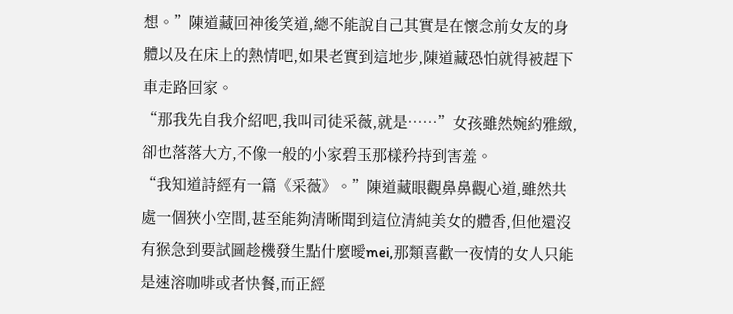想。”陳道藏回神後笑道,總不能說自己其實是在懷念前女友的身體以及在床上的熱情吧,如果老實到這地步,陳道藏恐怕就得被趕下車走路回家。
“那我先自我介紹吧,我叫司徒采薇,就是……”女孩雖然婉約雅緻,卻也落落大方,不像一般的小家碧玉那樣矜持到害羞。
“我知道詩經有一篇《采薇》。”陳道藏眼觀鼻鼻觀心道,雖然共處一個狹小空間,甚至能夠清晰聞到這位清純美女的體香,但他還沒有猴急到要試圖趁機發生點什麼曖mei,那類喜歡一夜情的女人只能是速溶咖啡或者快餐,而正經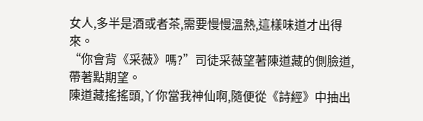女人,多半是酒或者茶,需要慢慢溫熱,這樣味道才出得來。
“你會背《采薇》嗎?”司徒采薇望著陳道藏的側臉道,帶著點期望。
陳道藏搖搖頭,丫你當我神仙啊,隨便從《詩經》中抽出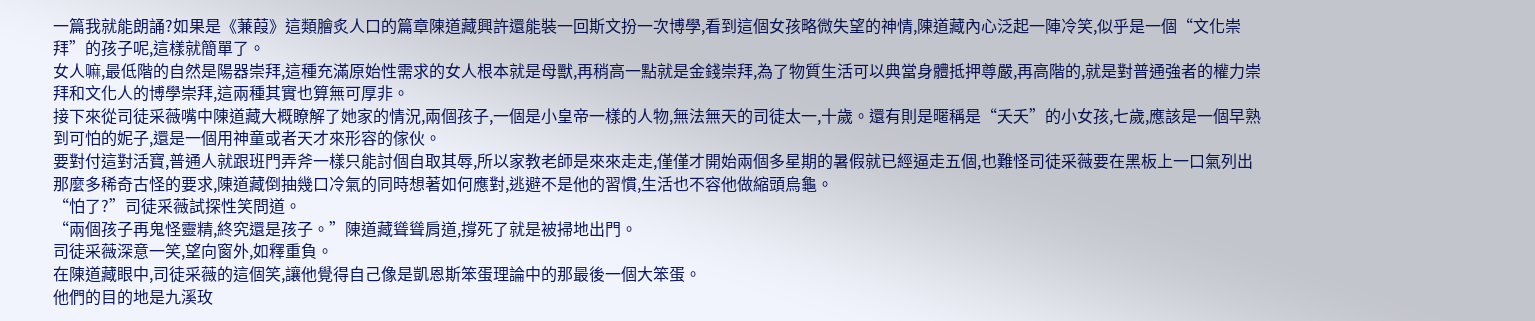一篇我就能朗誦?如果是《蒹葭》這類膾炙人口的篇章陳道藏興許還能裝一回斯文扮一次博學,看到這個女孩略微失望的神情,陳道藏內心泛起一陣冷笑,似乎是一個“文化崇拜”的孩子呢,這樣就簡單了。
女人嘛,最低階的自然是陽器崇拜,這種充滿原始性需求的女人根本就是母獸,再稍高一點就是金錢崇拜,為了物質生活可以典當身體抵押尊嚴,再高階的,就是對普通強者的權力崇拜和文化人的博學崇拜,這兩種其實也算無可厚非。
接下來從司徒采薇嘴中陳道藏大概瞭解了她家的情況,兩個孩子,一個是小皇帝一樣的人物,無法無天的司徒太一,十歲。還有則是暱稱是“夭夭”的小女孩,七歲,應該是一個早熟到可怕的妮子,還是一個用神童或者天才來形容的傢伙。
要對付這對活寶,普通人就跟班門弄斧一樣只能討個自取其辱,所以家教老師是來來走走,僅僅才開始兩個多星期的暑假就已經逼走五個,也難怪司徒采薇要在黑板上一口氣列出那麼多稀奇古怪的要求,陳道藏倒抽幾口冷氣的同時想著如何應對,逃避不是他的習慣,生活也不容他做縮頭烏龜。
“怕了?”司徒采薇試探性笑問道。
“兩個孩子再鬼怪靈精,終究還是孩子。”陳道藏聳聳肩道,撐死了就是被掃地出門。
司徒采薇深意一笑,望向窗外,如釋重負。
在陳道藏眼中,司徒采薇的這個笑,讓他覺得自己像是凱恩斯笨蛋理論中的那最後一個大笨蛋。
他們的目的地是九溪玫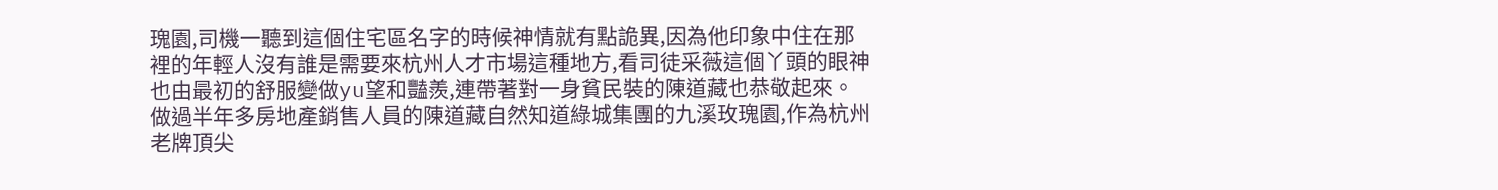瑰園,司機一聽到這個住宅區名字的時候神情就有點詭異,因為他印象中住在那裡的年輕人沒有誰是需要來杭州人才市場這種地方,看司徒采薇這個丫頭的眼神也由最初的舒服變做yu望和豔羨,連帶著對一身貧民裝的陳道藏也恭敬起來。
做過半年多房地產銷售人員的陳道藏自然知道綠城集團的九溪玫瑰園,作為杭州老牌頂尖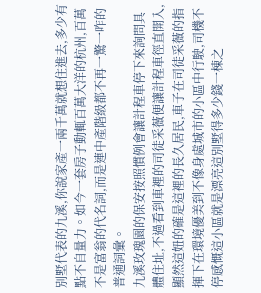別墅代表的九溪,你說家產一兩千萬就想住進去,多少有點不自量力。如今一套房子動輒百萬大洋的杭州,百萬不是富翁的代名詞,而是連中產階級都不再一驚一咋的普通詞彙。
九溪玫瑰園的保安按照慣例會讓計程車停下來詢問具體住址,不過看到車裡的司徒采薇便讓計程車徑直開入,顯然這妞的確是這裡的長久居民,車子在司徒采薇的指揮下在環境優美到不像身處城市的小區中行駛,司機不停感慨這小區就是漂亮這別墅得多少錢一棟之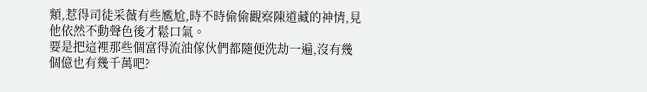類,惹得司徒采薇有些尷尬,時不時偷偷觀察陳道藏的神情,見他依然不動聲色後才鬆口氣。
要是把這裡那些個富得流油傢伙們都隨便洗劫一遍,沒有幾個億也有幾千萬吧?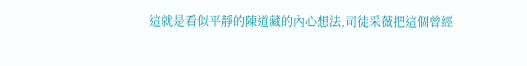這就是看似平靜的陳道藏的內心想法,司徒采薇把這個曾經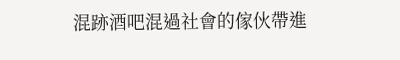混跡酒吧混過社會的傢伙帶進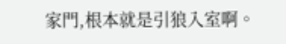家門,根本就是引狼入室啊。